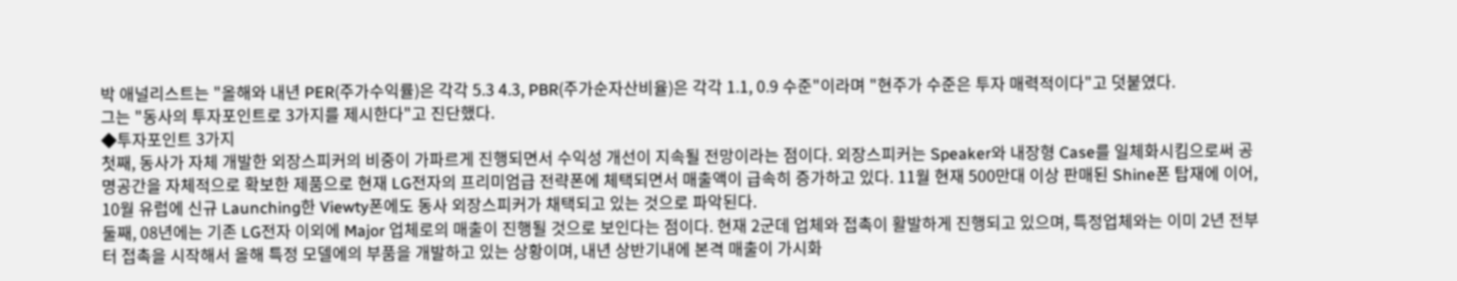박 애널리스트는 "올해와 내년 PER(주가수익률)은 각각 5.3 4.3, PBR(주가순자산비율)은 각각 1.1, 0.9 수준"이라며 "현주가 수준은 투자 매력적이다"고 덧붙였다.
그는 "동사의 투자포인트로 3가지를 제시한다"고 진단했다.
◆투자포인트 3가지
첫째, 동사가 자체 개발한 외장스피커의 비중이 가파르게 진행되면서 수익성 개선이 지속될 전망이라는 점이다. 외장스피커는 Speaker와 내장형 Case를 일체화시킴으로써 공명공간을 자체적으로 확보한 제품으로 현재 LG전자의 프리미엄급 전략폰에 체택되면서 매출액이 급속히 증가하고 있다. 11월 현재 500만대 이상 판매된 Shine폰 탑재에 이어, 10월 유럽에 신규 Launching한 Viewty폰에도 동사 외장스피커가 채택되고 있는 것으로 파악된다.
둘째, 08년에는 기존 LG전자 이외에 Major 업체로의 매출이 진행될 것으로 보인다는 점이다. 현재 2군데 업체와 접촉이 활발하게 진행되고 있으며, 특정업체와는 이미 2년 전부터 접촉을 시작해서 올해 특정 모델에의 부품을 개발하고 있는 상황이며, 내년 상반기내에 본격 매출이 가시화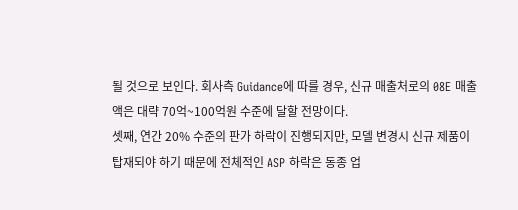될 것으로 보인다. 회사측 Guidance에 따를 경우, 신규 매출처로의 08E 매출액은 대략 70억~100억원 수준에 달할 전망이다.
셋째, 연간 20% 수준의 판가 하락이 진행되지만, 모델 변경시 신규 제품이 탑재되야 하기 때문에 전체적인 ASP 하락은 동종 업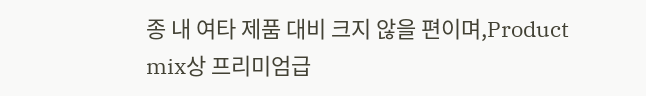종 내 여타 제품 대비 크지 않을 편이며,Product mix상 프리미엄급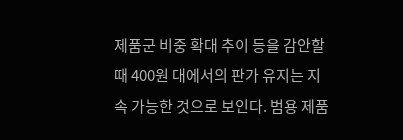제품군 비중 확대 추이 등을 감안할 때 400원 대에서의 판가 유지는 지속 가능한 것으로 보인다. 범용 제품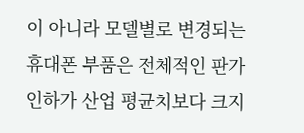이 아니라 모델별로 변경되는 휴대폰 부품은 전체적인 판가 인하가 산업 평균치보다 크지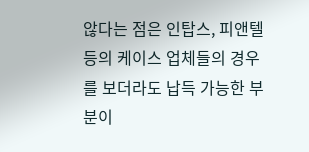않다는 점은 인탑스, 피앤텔 등의 케이스 업체들의 경우를 보더라도 납득 가능한 부분이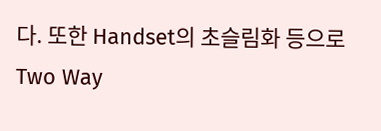다. 또한 Handset의 초슬림화 등으로 Two Way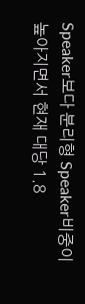Speaker보다 분리형 Speaker비중이 높아지면서 현재 대당 1.8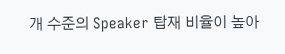개 수준의 Speaker 탑재 비율이 높아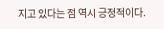지고 있다는 점 역시 긍정적이다.